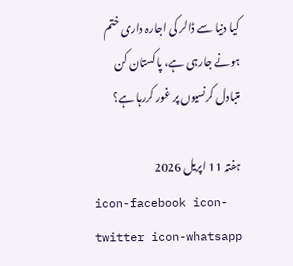کیا دنیا سے ڈالر کی اجارہ داری ختم ہونے جارہی ہے، پاکستان کن متبادل کرنسیوں پر غور کررہا ہے؟

ہفتہ 11 اپریل 2026
icon-facebook icon-twitter icon-whatsapp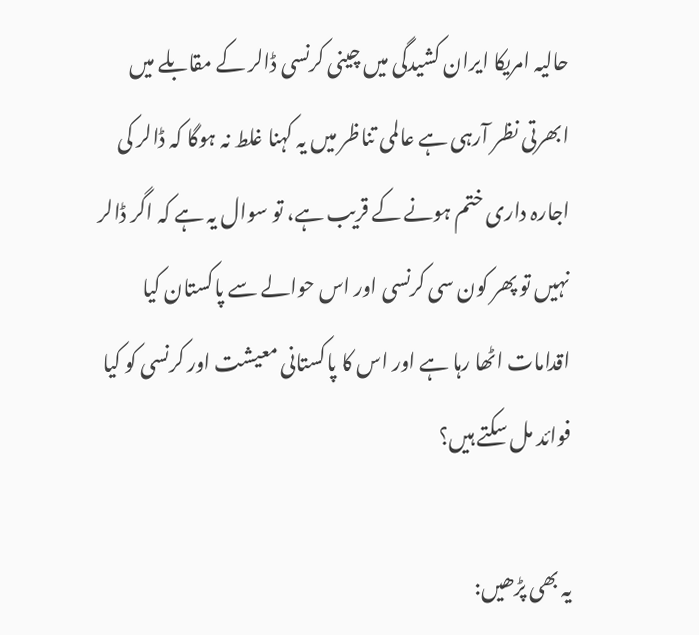حالیہ امریکا ایران کشیدگی میں چینی کرنسی ڈالر کے مقابلے میں ابھرتی نظر آرہی ہے عالمی تناظر میں یہ کہنا غلط نہ ہوگا کہ ڈالر کی اجارہ داری ختم ہونے کے قریب ہے، تو سوال یہ ہے کہ اگر ڈالر نہیں تو پھر کون سی کرنسی اور اس حوالے سے پاکستان کیا اقدامات اٹھا رہا ہے اور اس کا پاکستانی معیشت اور کرنسی کو کیا فوائد مل سکتے ہیں؟

یہ بھی پڑھیں: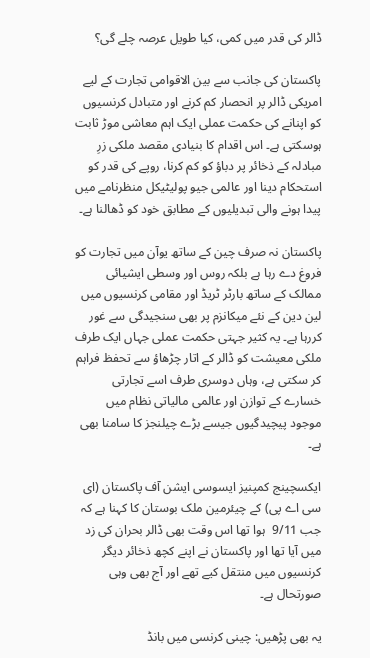ڈالر کی قدر میں کمی، کیا طویل عرصہ چلے گی؟

پاکستان کی جانب سے بین الاقوامی تجارت کے لیے امریکی ڈالر پر انحصار کم کرنے اور متبادل کرنسیوں کو اپنانے کی حکمت عملی ایک اہم معاشی موڑ ثابت ہوسکتی ہے۔ اس اقدام کا بنیادی مقصد ملکی زرِ مبادلہ کے ذخائر پر دباؤ کو کم کرنا، روپے کی قدر کو استحکام دینا اور عالمی جیو پولیٹیکل منظرنامے میں پیدا ہونے والی تبدیلیوں کے مطابق خود کو ڈھالنا ہے۔

پاکستان نہ صرف چین کے ساتھ یوآن میں تجارت کو فروغ دے رہا ہے بلکہ روس اور وسطی ایشیائی ممالک کے ساتھ بارٹر ٹریڈ اور مقامی کرنسیوں میں لین دین کے نئے میکانزم پر بھی سنجیدگی سے غور کررہا ہے۔ یہ کثیر جہتی حکمت عملی جہاں ایک طرف ملکی معیشت کو ڈالر کے اتار چڑھاؤ سے تحفظ فراہم کر سکتی ہے، وہاں دوسری طرف اسے تجارتی خسارے کے توازن اور عالمی مالیاتی نظام میں موجود پیچیدگیوں جیسے بڑے چیلنجز کا سامنا بھی ہے۔

ایکسچینج کمپنیز ایسوسی ایشن آف پاکستان (ای سی اے پی) کے چیئرمین ملک بوستان کا کہنا ہے کہ جب 9/11  ہوا تھا اس وقت بھی ڈالر بحران کی زد میں آیا تھا اور پاکستان نے اپنے کچھ ذخائر دیگر کرنسیوں میں منتقل کیے تھے اور آج بھی وہی صورتحال ہے۔

یہ بھی پڑھیں: چینی کرنسی میں بانڈ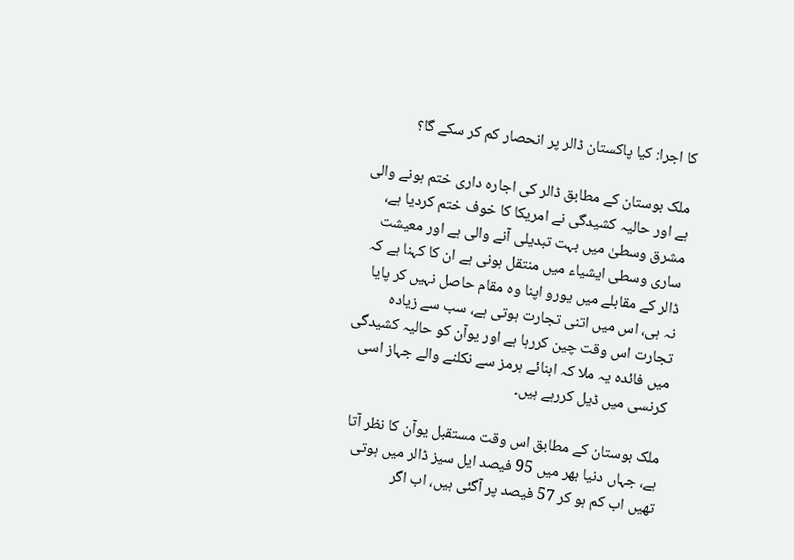کا اجرا: کیا پاکستان ڈالر پر انحصار کم کر سکے گا؟

ملک بوستان کے مطابق ڈالر کی اجارہ داری ختم ہونے والی ہے اور حالیہ کشیدگی نے امریکا کا خوف ختم کردیا ہے، مشرق وسطیٰ میں بہت تبدیلی آنے والی ہے اور معیشت ساری وسطی ایشیاء میں منتقل ہونی ہے ان کا کہنا ہے کہ ڈالر کے مقابلے میں یورو اپنا وہ مقام حاصل نہیں کر پایا نہ ہی، اس میں اتنی تجارت ہوتی ہے، سب سے زیادہ تجارت اس وقت چین کررہا ہے اور یوآن کو حالیہ کشیدگی میں فائدہ یہ ملا کہ ابنائے ہرمز سے نکلنے والے جہاز اسی کرنسی میں ڈیل کررہے ہیں۔

ملک بوستان کے مطابق اس وقت مستقبل یوآن کا نظر آتا ہے، جہاں دنیا بھر میں 95 فیصد ایل سیز ڈالر میں ہوتی تھیں اب کم ہو کر 57 فیصد پر آگئی ہیں، اب اگر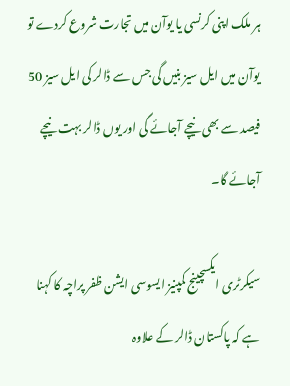ہر ملک اپنی کرنسی یا یوآن میں تجارت شروع کردے تو یوآن میں ایل سیز بنیں گی جس سے ڈالر کی ایل سیز 50 فیصد سے بھی نیچے آجائے گی اور یوں ڈالر بہت نیچے آجائے گا۔

سیکرٹری ایکسچینج کمپنیز ایسوسی ایشن ظفر پراچہ کا کہنا ہے کہ پاکستان ڈالر کے علاوہ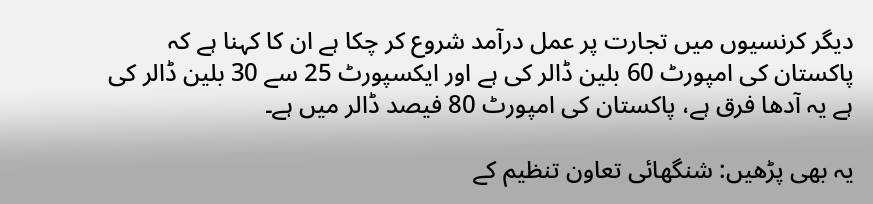دیگر کرنسیوں میں تجارت پر عمل درآمد شروع کر چکا ہے ان کا کہنا ہے کہ پاکستان کی امپورٹ 60 بلین ڈالر کی ہے اور ایکسپورٹ 25 سے 30 بلین ڈالر کی ہے یہ آدھا فرق ہے، پاکستان کی امپورٹ 80 فیصد ڈالر میں ہے۔

یہ بھی پڑھیں: شنگھائی تعاون تنظیم کے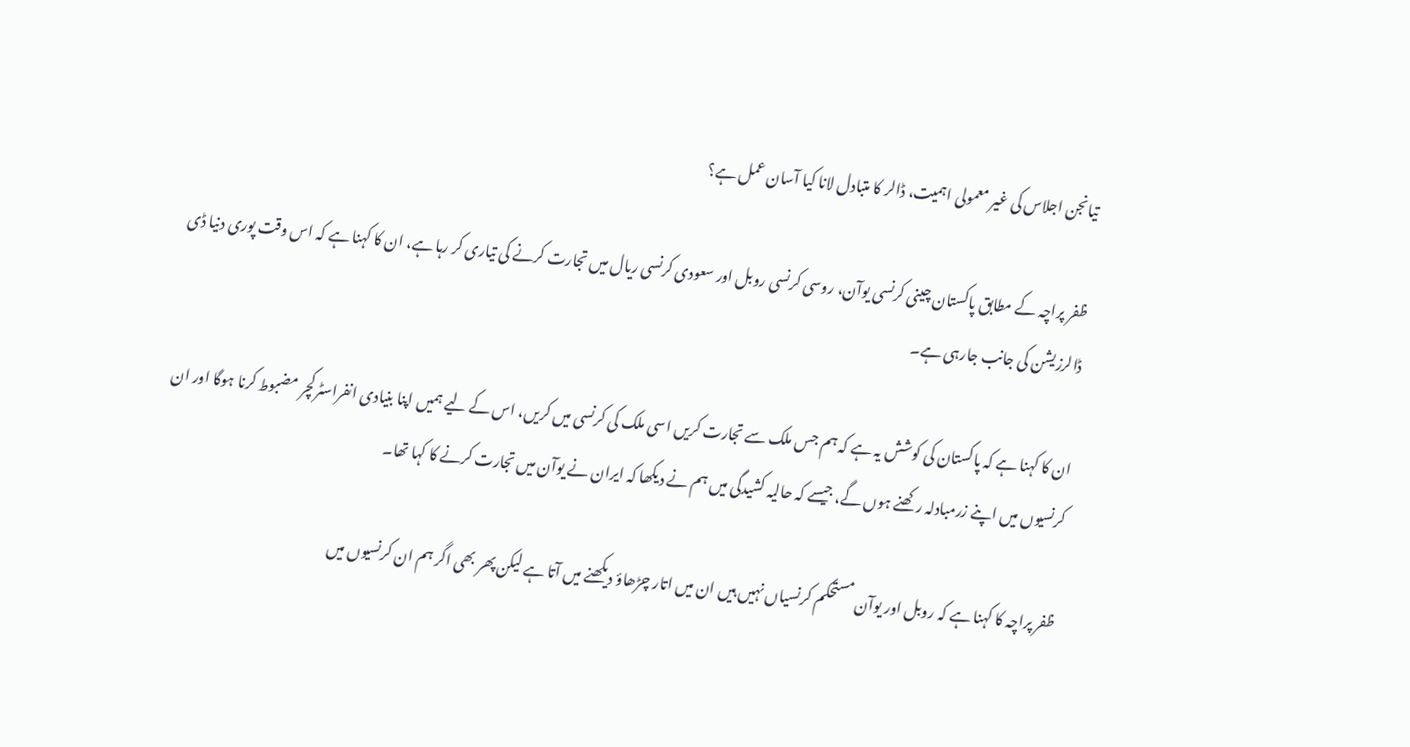تیانجن اجلاس کی غیر معمولی اہمیت، ڈالر کا متبادل لانا کیا آسان عمل ہے؟

ظفر پراچہ کے مطابق پاکستان چینی کرنسی یوآن، روسی کرنسی روبل اور سعودی کرنسی ریال میں تجارت کرنے کی تیاری کر رہا ہے، ان کا کہنا ہے کہ اس وقت پوری دنیا ڈی ڈالرزیشن کی جانب جارہی ہے۔

ان کا کہنا ہے کہ پاکستان کی کوشش یہ ہے کہ ہم جس ملک سے تجارت کریں اسی ملک کی کرنسی میں کریں، اس کے لیے ہمیں اپنا بنیادی انفراسٹرکچر مضبوط کرنا ہوگا اور ان کرنسیوں میں اپنے زرمبادلہ رکھنے ہوں گے، جیسے کہ حالیہ کشیدگی میں ہم نے دیکھا کہ ایران نے یوآن میں تجارت کرنے کا کہا تھا۔

ظفر پراچہ کا کہنا ہے کہ روبل اور یوآن مستحکم کرنسیاں نہیں ہیں ان میں اتار چڑھاؤ دیکھنے میں آتا ہے لیکن پھر بھی اگر ہم ان کرنسیوں میں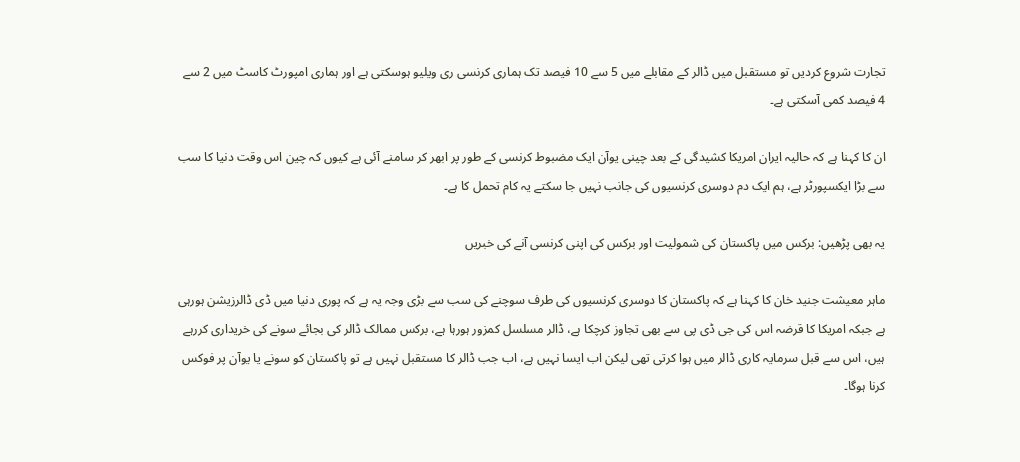تجارت شروع کردیں تو مستقبل میں ڈالر کے مقابلے میں 5 سے 10 فیصد تک ہماری کرنسی ری ویلیو ہوسکتی ہے اور ہماری امپورٹ کاسٹ میں 2 سے 4 فیصد کمی آسکتی ہے۔

ان کا کہنا ہے کہ حالیہ ایران امریکا کشیدگی کے بعد چینی یوآن ایک مضبوط کرنسی کے طور پر ابھر کر سامنے آئی ہے کیوں کہ چین اس وقت دنیا کا سب سے بڑا ایکسپورٹر ہے، ہم ایک دم دوسری کرنسیوں کی جانب نہیں جا سکتے یہ کام تحمل کا ہے۔

یہ بھی پڑھیں: برکس میں پاکستان کی شمولیت اور برکس کی اپنی کرنسی آنے کی خبریں

ماہر معیشت جنید خان کا کہنا ہے کہ پاکستان کا دوسری کرنسیوں کی طرف سوچنے کی سب سے بڑی وجہ یہ ہے کہ پوری دنیا میں ڈی ڈالرزیشن ہورہی ہے جبکہ امریکا کا قرضہ اس کی جی ڈی پی سے بھی تجاوز کرچکا ہے، ڈالر مسلسل کمزور ہورہا ہے، برکس ممالک ڈالر کی بجائے سونے کی خریداری کررہے ہیں، اس سے قبل سرمایہ کاری ڈالر میں ہوا کرتی تھی لیکن اب ایسا نہیں ہے، اب جب ڈالر کا مستقبل نہیں ہے تو پاکستان کو سونے یا یوآن پر فوکس کرنا ہوگا۔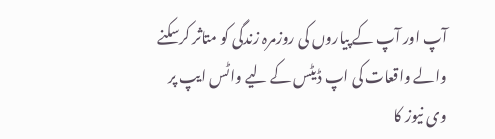آپ اور آپ کے پیاروں کی روزمرہ زندگی کو متاثر کرسکنے والے واقعات کی اپ ڈیٹس کے لیے واٹس ایپ پر وی نیوز کا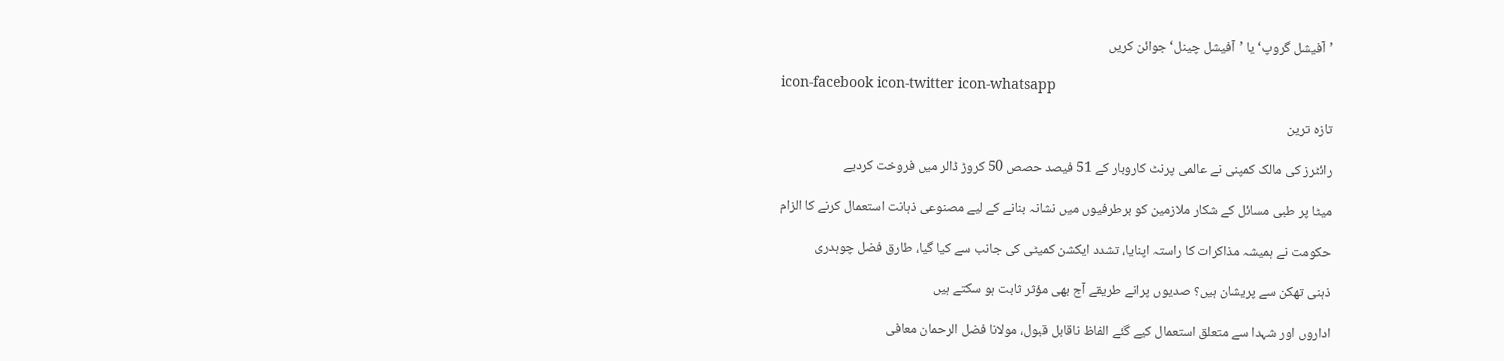’آفیشل گروپ‘ یا ’آفیشل چینل‘ جوائن کریں

icon-facebook icon-twitter icon-whatsapp

تازہ ترین

رائٹرز کی مالک کمپنی نے عالمی پرنٹ کاروبار کے 51 فیصد حصص 50 کروڑ ڈالر میں فروخت کردیے

میٹا پر طبی مسائل کے شکار ملازمین کو برطرفیوں میں نشانہ بنانے کے لیے مصنوعی ذہانت استعمال کرنے کا الزام

حکومت نے ہمیشہ مذاکرات کا راستہ اپنایا، تشدد ایکشن کمیٹی کی جانب سے کیا گیا، طارق فضل چوہدری

ذہنی تھکن سے پریشان ہیں؟ صدیوں پرانے طریقے آج بھی مؤثر ثابت ہو سکتے ہیں

اداروں اور شہدا سے متعلق استعمال کیے گئے الفاظ ناقابل قبول، مولانا فضل الرحمان معافی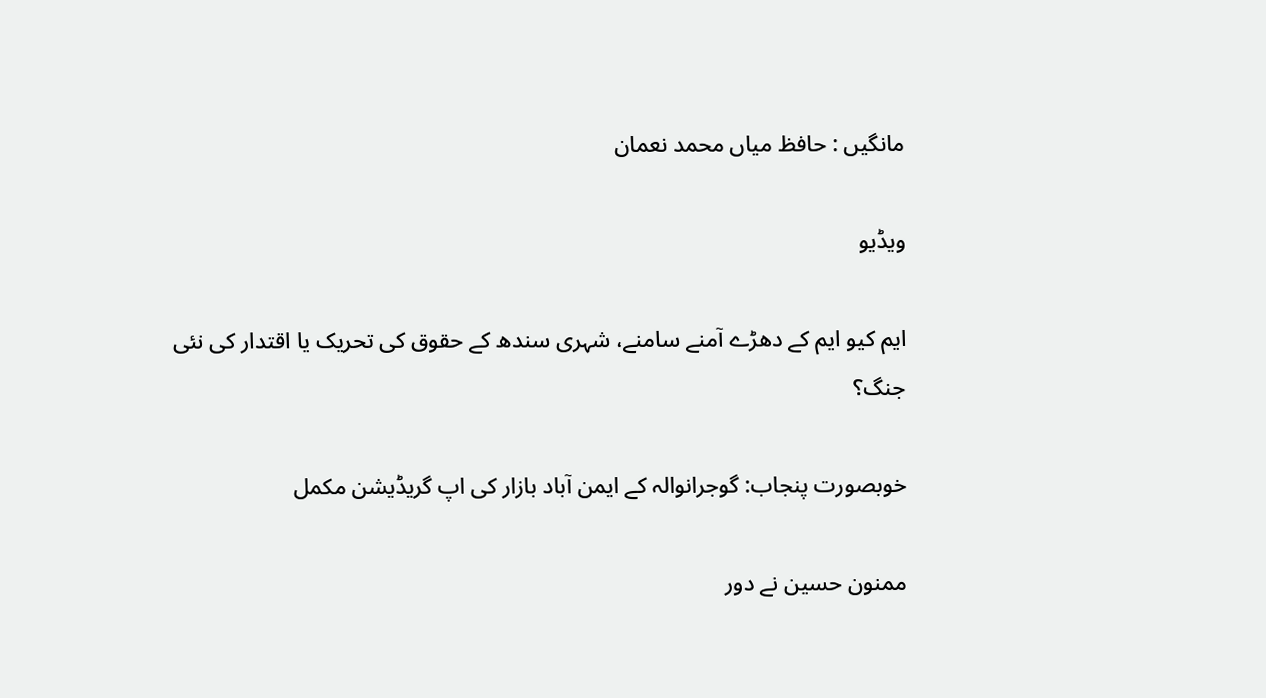مانگیں : حافظ میاں محمد نعمان

ویڈیو

ایم کیو ایم کے دھڑے آمنے سامنے، شہری سندھ کے حقوق کی تحریک یا اقتدار کی نئی جنگ؟

خوبصورت پنجاب: گوجرانوالہ کے ایمن آباد بازار کی اپ گریڈیشن مکمل

ممنون حسین نے دور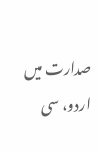صدارت میں اردو، سی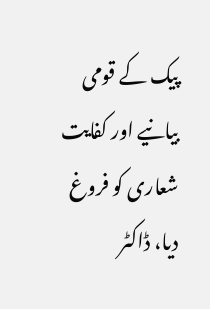پیک کے قومی بیانیے اور کفایت شعاری کو فروغ دیا، ڈاکٹر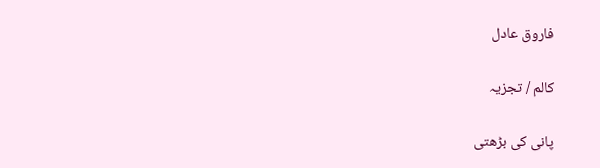فاروق عادل

کالم / تجزیہ

پانی کی بڑھتی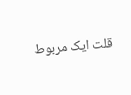قلت ایک مربوط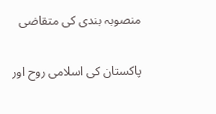منصوبہ بندی کی متقاضی

پاکستان کی اسلامی روح اور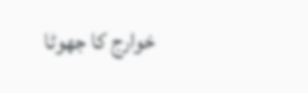خوارج کا جھوٹا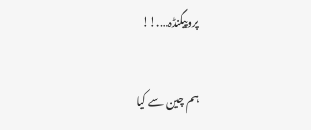پروپیگنڈہ….!!

ہم چین سے کیا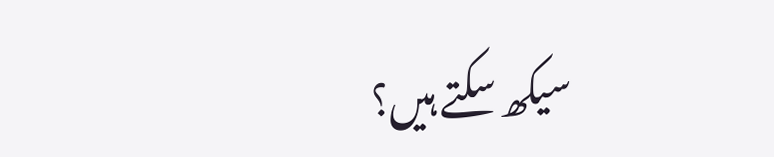سیکھ سکتے ہیں؟